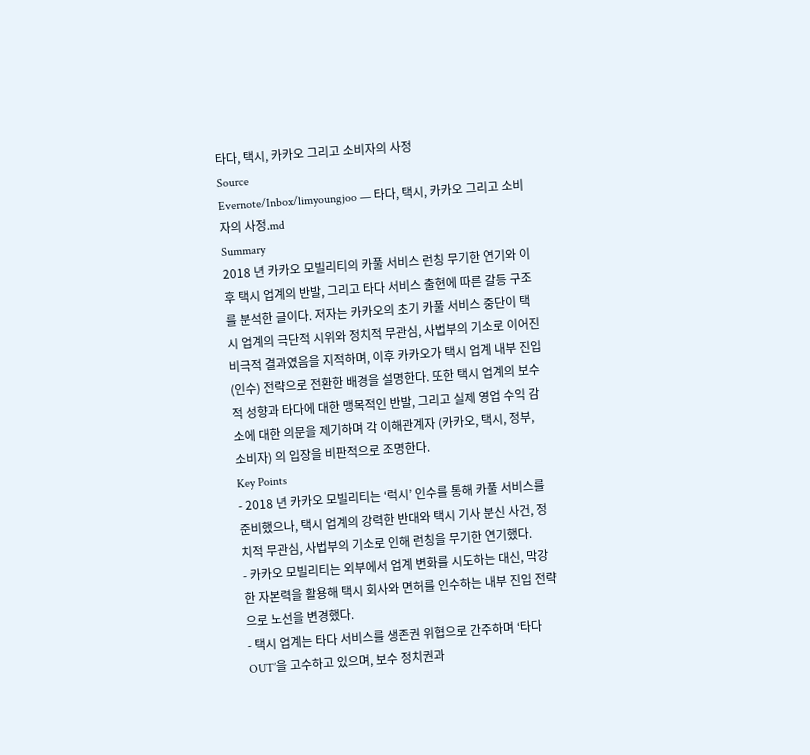타다, 택시, 카카오 그리고 소비자의 사정
Source
Evernote/Inbox/limyoungjoo — 타다, 택시, 카카오 그리고 소비자의 사정.md
Summary
2018 년 카카오 모빌리티의 카풀 서비스 런칭 무기한 연기와 이후 택시 업계의 반발, 그리고 타다 서비스 출현에 따른 갈등 구조를 분석한 글이다. 저자는 카카오의 초기 카풀 서비스 중단이 택시 업계의 극단적 시위와 정치적 무관심, 사법부의 기소로 이어진 비극적 결과였음을 지적하며, 이후 카카오가 택시 업계 내부 진입 (인수) 전략으로 전환한 배경을 설명한다. 또한 택시 업계의 보수적 성향과 타다에 대한 맹목적인 반발, 그리고 실제 영업 수익 감소에 대한 의문을 제기하며 각 이해관계자 (카카오, 택시, 정부, 소비자) 의 입장을 비판적으로 조명한다.
Key Points
- 2018 년 카카오 모빌리티는 ‘럭시’ 인수를 통해 카풀 서비스를 준비했으나, 택시 업계의 강력한 반대와 택시 기사 분신 사건, 정치적 무관심, 사법부의 기소로 인해 런칭을 무기한 연기했다.
- 카카오 모빌리티는 외부에서 업계 변화를 시도하는 대신, 막강한 자본력을 활용해 택시 회사와 면허를 인수하는 내부 진입 전략으로 노선을 변경했다.
- 택시 업계는 타다 서비스를 생존권 위협으로 간주하며 ‘타다 OUT’을 고수하고 있으며, 보수 정치권과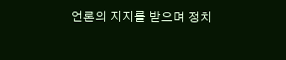언론의 지지를 받으며 정치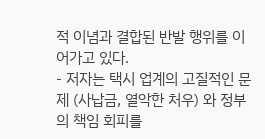적 이념과 결합된 반발 행위를 이어가고 있다.
- 저자는 택시 업계의 고질적인 문제 (사납금, 열악한 처우) 와 정부의 책임 회피를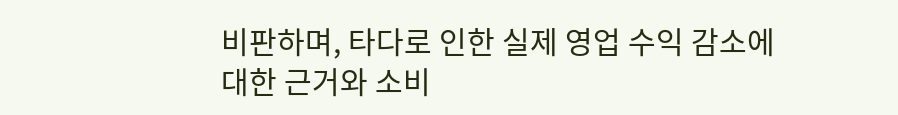비판하며, 타다로 인한 실제 영업 수익 감소에 대한 근거와 소비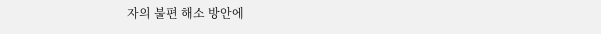자의 불편 해소 방안에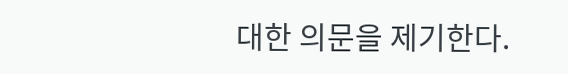대한 의문을 제기한다.